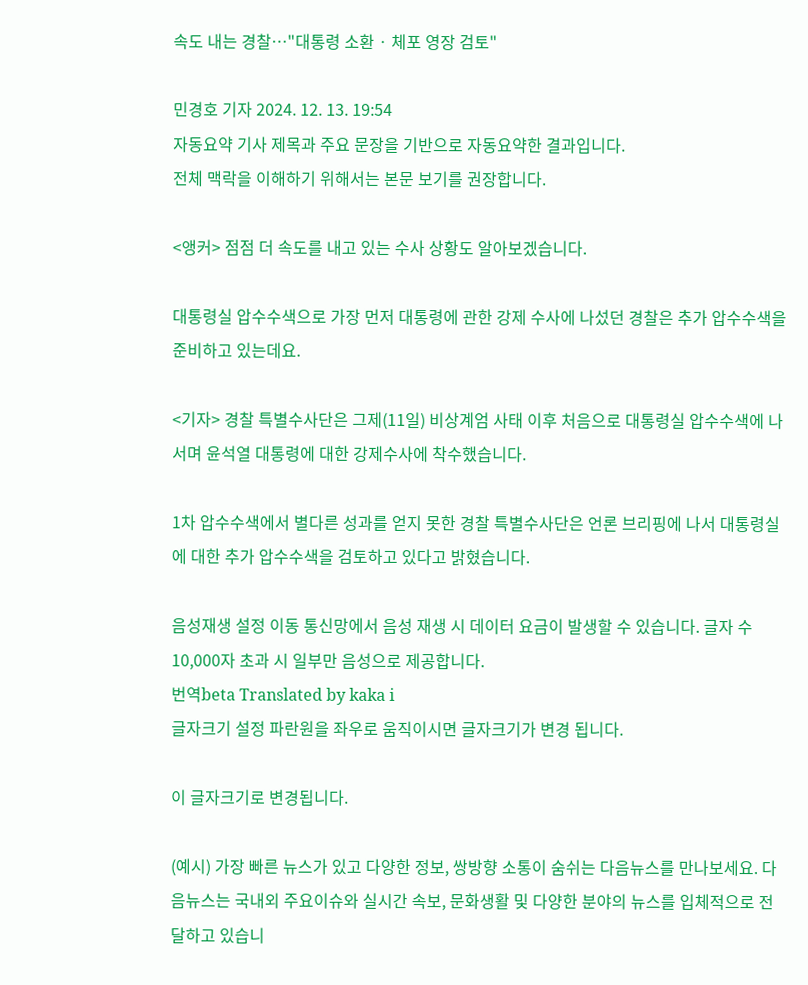속도 내는 경찰…"대통령 소환 · 체포 영장 검토"

민경호 기자 2024. 12. 13. 19:54
자동요약 기사 제목과 주요 문장을 기반으로 자동요약한 결과입니다.
전체 맥락을 이해하기 위해서는 본문 보기를 권장합니다.

<앵커> 점점 더 속도를 내고 있는 수사 상황도 알아보겠습니다.

대통령실 압수수색으로 가장 먼저 대통령에 관한 강제 수사에 나섰던 경찰은 추가 압수수색을 준비하고 있는데요.

<기자> 경찰 특별수사단은 그제(11일) 비상계엄 사태 이후 처음으로 대통령실 압수수색에 나서며 윤석열 대통령에 대한 강제수사에 착수했습니다.

1차 압수수색에서 별다른 성과를 얻지 못한 경찰 특별수사단은 언론 브리핑에 나서 대통령실에 대한 추가 압수수색을 검토하고 있다고 밝혔습니다.

음성재생 설정 이동 통신망에서 음성 재생 시 데이터 요금이 발생할 수 있습니다. 글자 수 10,000자 초과 시 일부만 음성으로 제공합니다.
번역beta Translated by kaka i
글자크기 설정 파란원을 좌우로 움직이시면 글자크기가 변경 됩니다.

이 글자크기로 변경됩니다.

(예시) 가장 빠른 뉴스가 있고 다양한 정보, 쌍방향 소통이 숨쉬는 다음뉴스를 만나보세요. 다음뉴스는 국내외 주요이슈와 실시간 속보, 문화생활 및 다양한 분야의 뉴스를 입체적으로 전달하고 있습니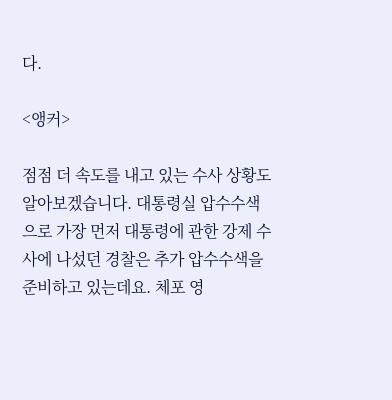다.

<앵커>

점점 더 속도를 내고 있는 수사 상황도 알아보겠습니다. 대통령실 압수수색으로 가장 먼저 대통령에 관한 강제 수사에 나섰던 경찰은 추가 압수수색을 준비하고 있는데요. 체포 영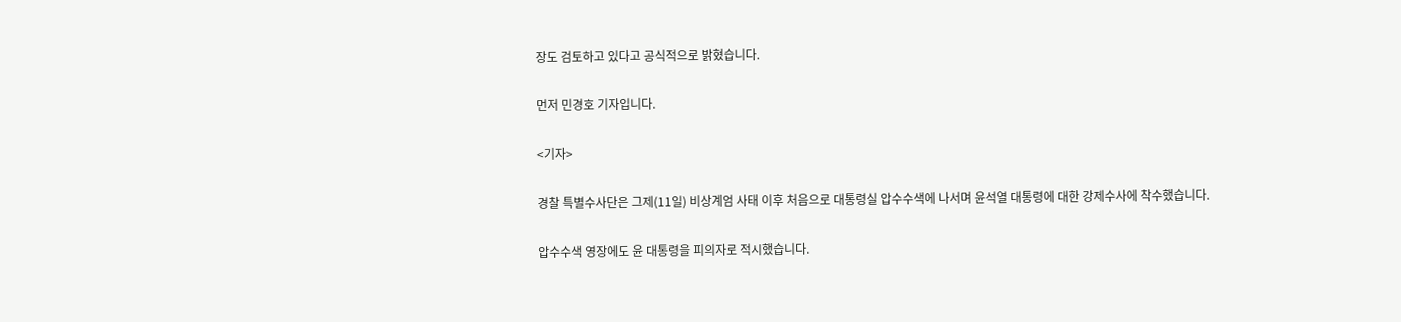장도 검토하고 있다고 공식적으로 밝혔습니다.

먼저 민경호 기자입니다.

<기자>

경찰 특별수사단은 그제(11일) 비상계엄 사태 이후 처음으로 대통령실 압수수색에 나서며 윤석열 대통령에 대한 강제수사에 착수했습니다.

압수수색 영장에도 윤 대통령을 피의자로 적시했습니다.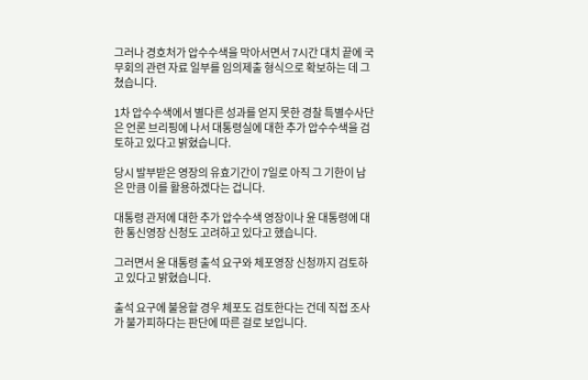그러나 경호처가 압수수색을 막아서면서 7시간 대치 끝에 국무회의 관련 자료 일부를 임의제출 형식으로 확보하는 데 그쳤습니다.

1차 압수수색에서 별다른 성과를 얻지 못한 경찰 특별수사단은 언론 브리핑에 나서 대통령실에 대한 추가 압수수색을 검토하고 있다고 밝혔습니다.

당시 발부받은 영장의 유효기간이 7일로 아직 그 기한이 남은 만큼 이를 활용하겠다는 겁니다.

대통령 관저에 대한 추가 압수수색 영장이나 윤 대통령에 대한 통신영장 신청도 고려하고 있다고 했습니다.

그러면서 윤 대통령 출석 요구와 체포영장 신청까지 검토하고 있다고 밝혔습니다.

출석 요구에 불응할 경우 체포도 검토한다는 건데 직접 조사가 불가피하다는 판단에 따른 걸로 보입니다.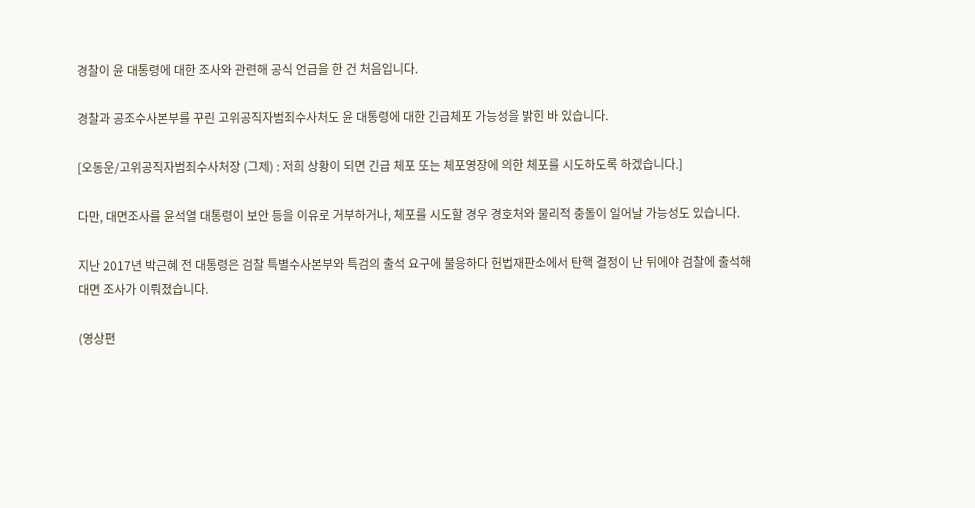경찰이 윤 대통령에 대한 조사와 관련해 공식 언급을 한 건 처음입니다.

경찰과 공조수사본부를 꾸린 고위공직자범죄수사처도 윤 대통령에 대한 긴급체포 가능성을 밝힌 바 있습니다.

[오동운/고위공직자범죄수사처장 (그제) : 저희 상황이 되면 긴급 체포 또는 체포영장에 의한 체포를 시도하도록 하겠습니다.]

다만, 대면조사를 윤석열 대통령이 보안 등을 이유로 거부하거나, 체포를 시도할 경우 경호처와 물리적 충돌이 일어날 가능성도 있습니다.

지난 2017년 박근혜 전 대통령은 검찰 특별수사본부와 특검의 출석 요구에 불응하다 헌법재판소에서 탄핵 결정이 난 뒤에야 검찰에 출석해 대면 조사가 이뤄졌습니다.

(영상편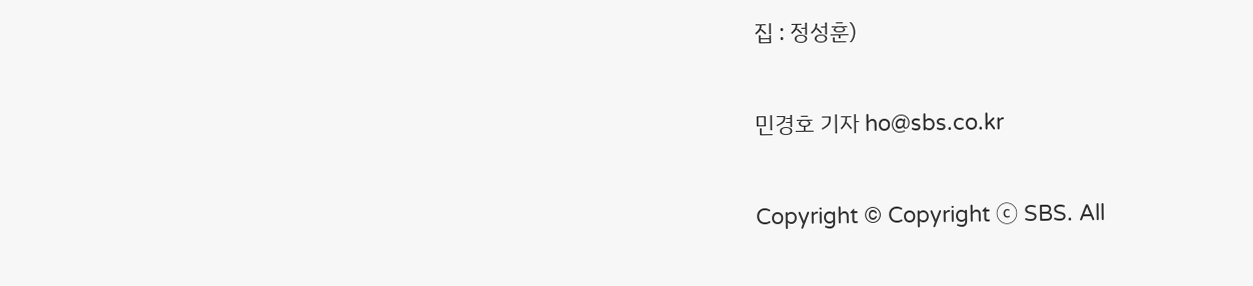집 : 정성훈)

민경호 기자 ho@sbs.co.kr

Copyright © Copyright ⓒ SBS. All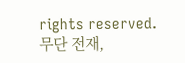rights reserved. 무단 전재,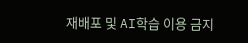재배포 및 AI학습 이용 금지